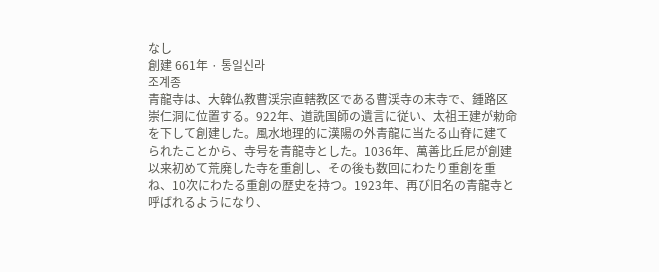なし
創建 661年 · 통일신라
조계종
青龍寺は、大韓仏教曹渓宗直轄教区である曹渓寺の末寺で、鍾路区崇仁洞に位置する。922年、道詵国師の遺言に従い、太祖王建が勅命を下して創建した。風水地理的に漢陽の外青龍に当たる山脊に建てられたことから、寺号を青龍寺とした。1036年、萬善比丘尼が創建以来初めて荒廃した寺を重創し、その後も数回にわたり重創を重ね、10次にわたる重創の歴史を持つ。1923年、再び旧名の青龍寺と呼ばれるようになり、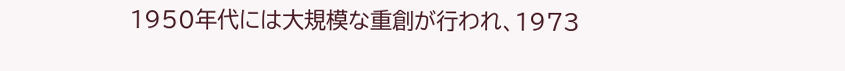1950年代には大規模な重創が行われ、1973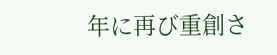年に再び重創さ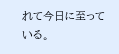れて今日に至っている。